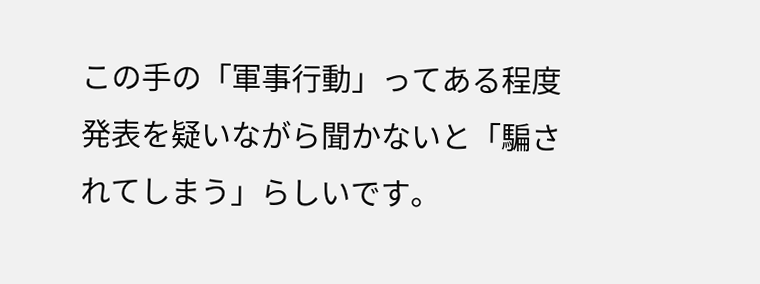この手の「軍事行動」ってある程度発表を疑いながら聞かないと「騙されてしまう」らしいです。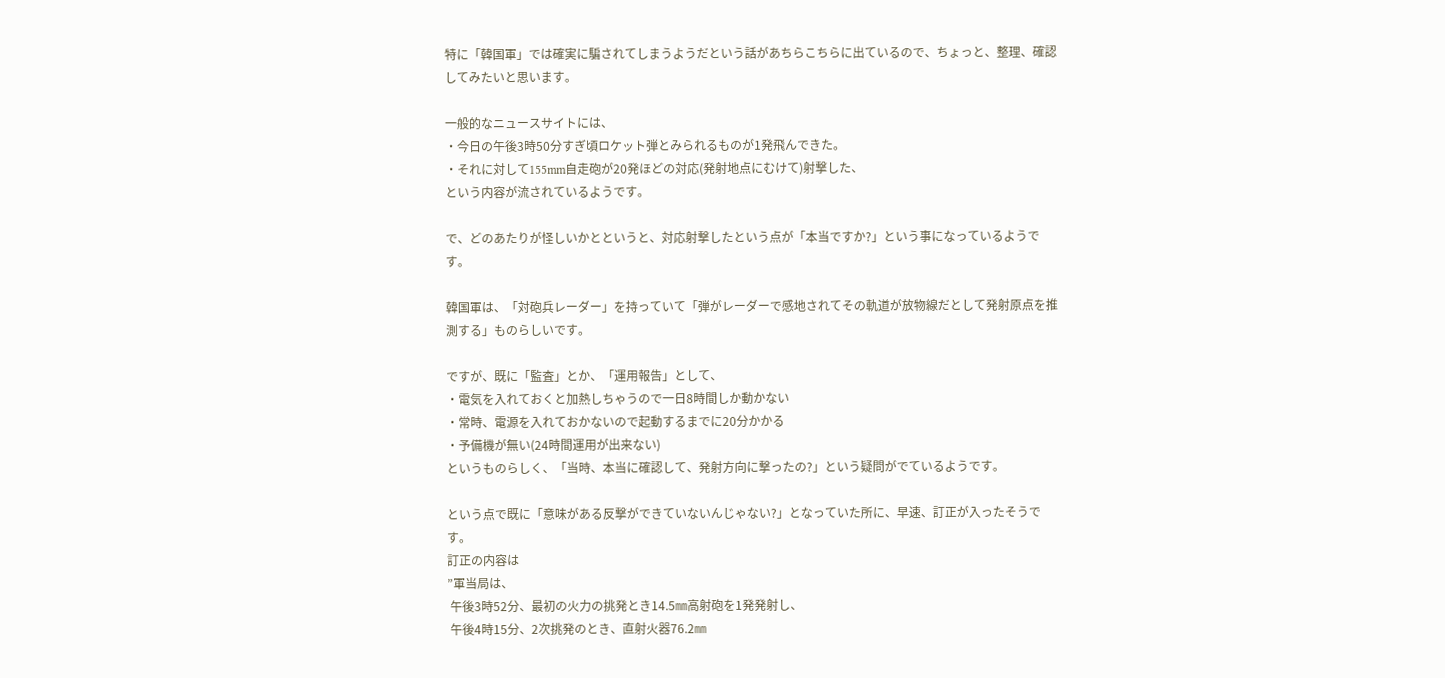特に「韓国軍」では確実に騙されてしまうようだという話があちらこちらに出ているので、ちょっと、整理、確認してみたいと思います。

一般的なニュースサイトには、
・今日の午後3時50分すぎ頃ロケット弾とみられるものが1発飛んできた。
・それに対して155mm自走砲が20発ほどの対応(発射地点にむけて)射撃した、
という内容が流されているようです。

で、どのあたりが怪しいかとというと、対応射撃したという点が「本当ですか?」という事になっているようです。

韓国軍は、「対砲兵レーダー」を持っていて「弾がレーダーで感地されてその軌道が放物線だとして発射原点を推測する」ものらしいです。

ですが、既に「監査」とか、「運用報告」として、
・電気を入れておくと加熱しちゃうので一日8時間しか動かない
・常時、電源を入れておかないので起動するまでに20分かかる
・予備機が無い(24時間運用が出来ない)
というものらしく、「当時、本当に確認して、発射方向に撃ったの?」という疑問がでているようです。

という点で既に「意味がある反撃ができていないんじゃない?」となっていた所に、早速、訂正が入ったそうです。
訂正の内容は
”軍当局は、
 午後3時52分、最初の火力の挑発とき14.5㎜高射砲を1発発射し、
 午後4時15分、2次挑発のとき、直射火器76.2㎜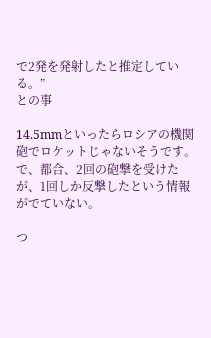で2発を発射したと推定している。”
との事

14.5mmといったらロシアの機関砲でロケットじゃないそうです。
で、都合、2回の砲撃を受けたが、1回しか反撃したという情報がでていない。

つ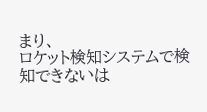まり、
ロケット検知システムで検知できないは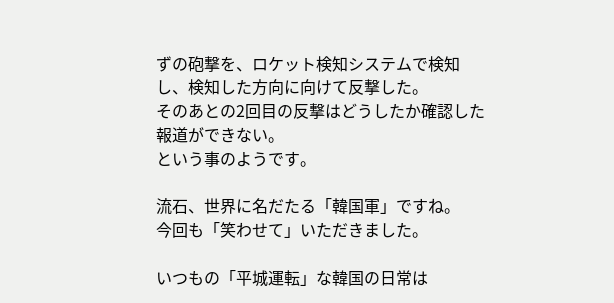ずの砲撃を、ロケット検知システムで検知し、検知した方向に向けて反撃した。
そのあとの2回目の反撃はどうしたか確認した報道ができない。
という事のようです。

流石、世界に名だたる「韓国軍」ですね。
今回も「笑わせて」いただきました。

いつもの「平城運転」な韓国の日常は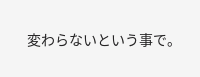変わらないという事で。